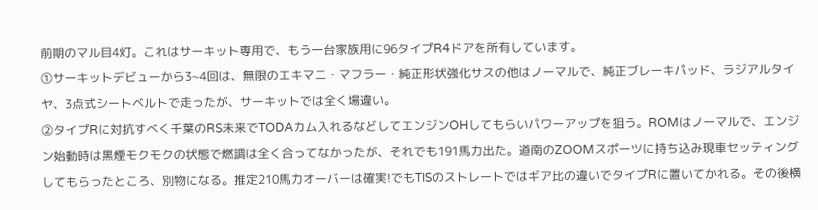前期のマル目4灯。これはサーキット専用で、もう一台家族用に96タイプR4ドアを所有しています。
①サーキットデビューから3~4回は、無限のエキマニ・マフラー・純正形状強化サスの他はノーマルで、純正ブレーキパッド、ラジアルタイヤ、3点式シートベルトで走ったが、サーキットでは全く場違い。
②タイプRに対抗すべく千葉のRS未来でTODAカム入れるなどしてエンジンOHしてもらいパワーアップを狙う。ROMはノーマルで、エンジン始動時は黒煙モクモクの状態で燃調は全く合ってなかったが、それでも191馬力出た。道南のZOOMスポーツに持ち込み現車セッティングしてもらったところ、別物になる。推定210馬力オーバーは確実!でもTISのストレートではギア比の違いでタイプRに置いてかれる。その後横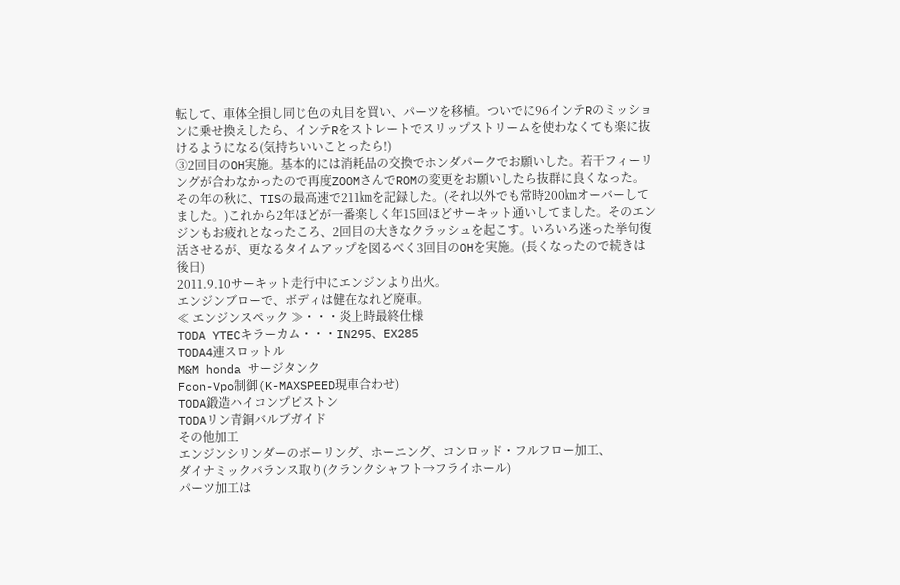転して、車体全損し同じ色の丸目を買い、パーツを移植。ついでに96インテRのミッションに乗せ換えしたら、インテRをストレートでスリップストリームを使わなくても楽に抜けるようになる(気持ちいいことったら!)
③2回目のOH実施。基本的には消耗品の交換でホンダパークでお願いした。若干フィーリングが合わなかったので再度ZOOMさんでROMの変更をお願いしたら抜群に良くなった。その年の秋に、TISの最高速で211㎞を記録した。(それ以外でも常時200㎞オーバーしてました。)これから2年ほどが一番楽しく年15回ほどサーキット通いしてました。そのエンジンもお疲れとなったころ、2回目の大きなクラッシュを起こす。いろいろ迷った挙句復活させるが、更なるタイムアップを図るべく3回目のOHを実施。(長くなったので続きは後日)
2011.9.10サーキット走行中にエンジンより出火。
エンジンブローで、ボディは健在なれど廃車。
≪ エンジンスペック ≫・・・炎上時最終仕様
TODA YTECキラーカム・・・IN295、EX285
TODA4連スロットル
M&M honda サージタンク
Fcon-Vpo制御(K-MAXSPEED現車合わせ)
TODA鍛造ハイコンプピストン
TODAリン青銅バルブガイド
その他加工
エンジンシリンダーのボーリング、ホーニング、コンロッド・フルフロー加工、
ダイナミックバランス取り(クランクシャフト→フライホール)
パーツ加工は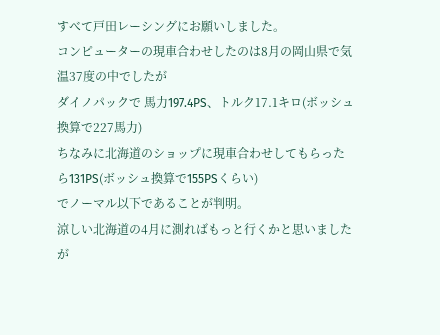すべて戸田レーシングにお願いしました。
コンピューターの現車合わせしたのは8月の岡山県で気温37度の中でしたが
ダイノパックで 馬力197.4PS、トルク17.1キロ(ボッシュ換算で227馬力)
ちなみに北海道のショップに現車合わせしてもらったら131PS(ボッシュ換算で155PSくらい)
でノーマル以下であることが判明。
涼しい北海道の4月に測ればもっと行くかと思いましたが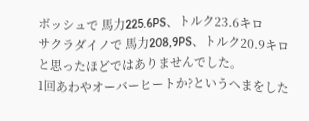ボッシュで 馬力225.6PS、トルク23.6キロ
サクラダイノで 馬力208,9PS、トルク20.9キロ
と思ったほどではありませんでした。
1回あわやオーバーヒートか?というへまをした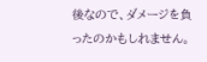後なので、ダメージを負ったのかもしれません。